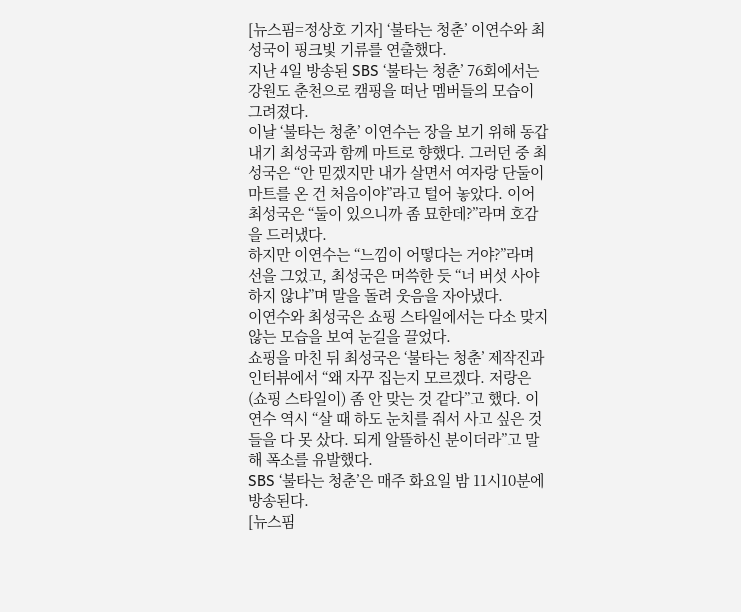[뉴스핌=정상호 기자] ‘불타는 청춘’ 이연수와 최성국이 핑크빛 기류를 연출했다.
지난 4일 방송된 SBS ‘불타는 청춘’ 76회에서는 강원도 춘천으로 캠핑을 떠난 멤버들의 모습이 그려졌다.
이날 ‘불타는 청춘’ 이연수는 장을 보기 위해 동갑내기 최성국과 함께 마트로 향했다. 그러던 중 최성국은 “안 믿겠지만 내가 살면서 여자랑 단둘이 마트를 온 건 처음이야”라고 털어 놓았다. 이어 최성국은 “둘이 있으니까 좀 묘한데?”라며 호감을 드러냈다.
하지만 이연수는 “느낌이 어떻다는 거야?”라며 선을 그었고, 최성국은 머쓱한 듯 “너 버섯 사야 하지 않냐”며 말을 돌려 웃음을 자아냈다.
이연수와 최성국은 쇼핑 스타일에서는 다소 맞지 않는 모습을 보여 눈길을 끌었다.
쇼핑을 마친 뒤 최성국은 ‘불타는 청춘’ 제작진과 인터뷰에서 “왜 자꾸 집는지 모르겠다. 저랑은 (쇼핑 스타일이) 좀 안 맞는 것 같다”고 했다. 이연수 역시 “살 때 하도 눈치를 줘서 사고 싶은 것들을 다 못 샀다. 되게 알뜰하신 분이더라”고 말해 폭소를 유발했다.
SBS ‘불타는 청춘’은 매주 화요일 밤 11시10분에 방송된다.
[뉴스핌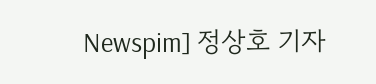Newspim] 정상호 기자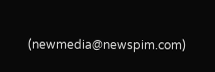(newmedia@newspim.com)